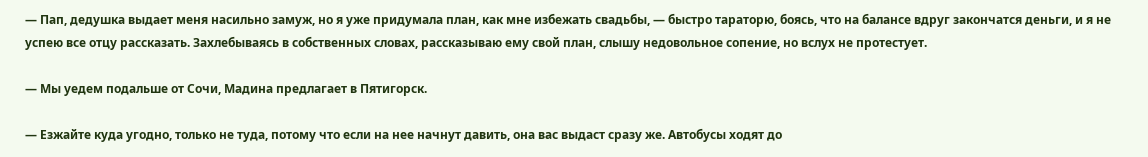— Пап, дедушка выдает меня насильно замуж, но я уже придумала план, как мне избежать свадьбы, — быстро тараторю, боясь, что на балансе вдруг закончатся деньги, и я не успею все отцу рассказать. Захлебываясь в собственных словах, рассказываю ему свой план, слышу недовольное сопение, но вслух не протестует.

— Мы уедем подальше от Сочи, Мадина предлагает в Пятигорск.

— Езжайте куда угодно, только не туда, потому что если на нее начнут давить, она вас выдаст сразу же. Автобусы ходят до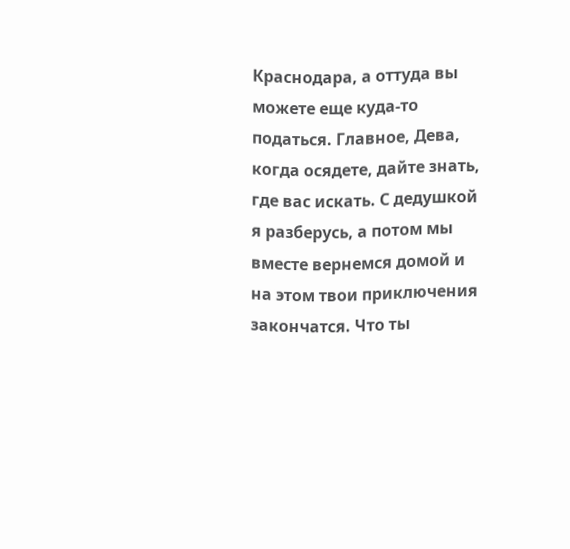Краснодара, а оттуда вы можете еще куда-то податься. Главное, Дева, когда осядете, дайте знать, где вас искать. С дедушкой я разберусь, а потом мы вместе вернемся домой и на этом твои приключения закончатся. Что ты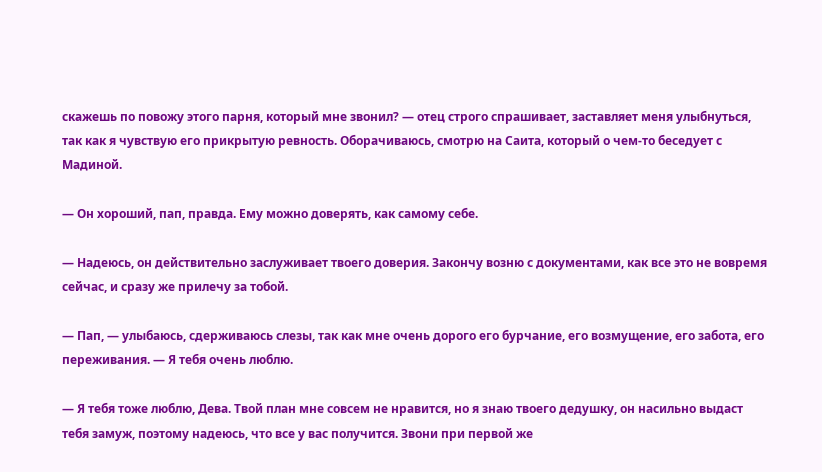скажешь по повожу этого парня, который мне звонил? — отец строго спрашивает, заставляет меня улыбнуться, так как я чувствую его прикрытую ревность. Оборачиваюсь, смотрю на Саита, который о чем-то беседует с Мадиной.

— Он хороший, пап, правда. Ему можно доверять, как самому себе.

— Надеюсь, он действительно заслуживает твоего доверия. Закончу возню с документами, как все это не вовремя сейчас, и сразу же прилечу за тобой.

— Пап, — улыбаюсь, сдерживаюсь слезы, так как мне очень дорого его бурчание, его возмущение, его забота, его переживания. — Я тебя очень люблю.

— Я тебя тоже люблю, Дева. Твой план мне совсем не нравится, но я знаю твоего дедушку, он насильно выдаст тебя замуж, поэтому надеюсь, что все у вас получится. Звони при первой же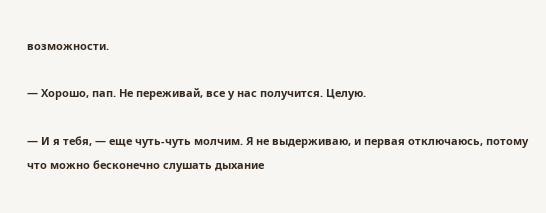возможности.

— Хорошо, пап. Не переживай, все у нас получится. Целую.

— И я тебя, — еще чуть-чуть молчим. Я не выдерживаю, и первая отключаюсь, потому что можно бесконечно слушать дыхание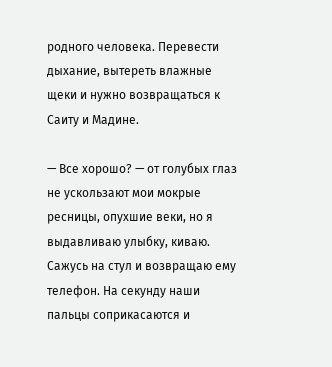родного человека. Перевести дыхание, вытереть влажные щеки и нужно возвращаться к Саиту и Мадине.

— Все хорошо? — от голубых глаз не ускользают мои мокрые ресницы, опухшие веки, но я выдавливаю улыбку, киваю. Сажусь на стул и возвращаю ему телефон. На секунду наши пальцы соприкасаются и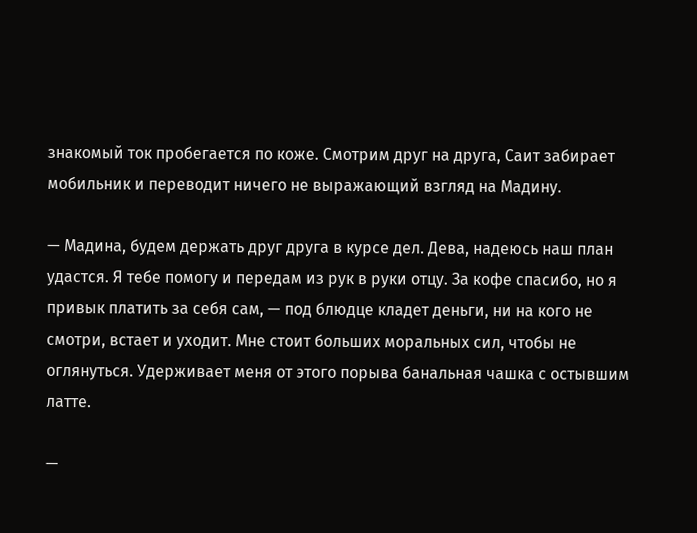знакомый ток пробегается по коже. Смотрим друг на друга, Саит забирает мобильник и переводит ничего не выражающий взгляд на Мадину.

— Мадина, будем держать друг друга в курсе дел. Дева, надеюсь наш план удастся. Я тебе помогу и передам из рук в руки отцу. За кофе спасибо, но я привык платить за себя сам, — под блюдце кладет деньги, ни на кого не смотри, встает и уходит. Мне стоит больших моральных сил, чтобы не оглянуться. Удерживает меня от этого порыва банальная чашка с остывшим латте.

—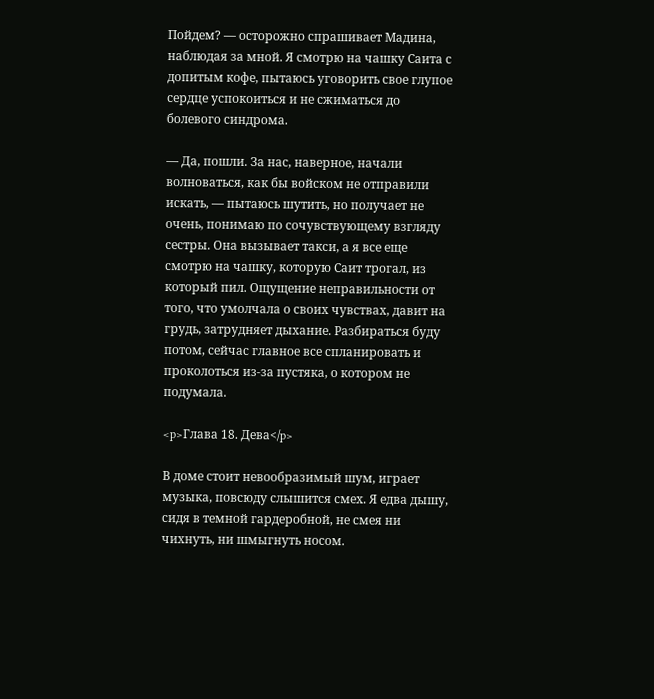Пойдем? — осторожно спрашивает Мадина, наблюдая за мной. Я смотрю на чашку Саита с допитым кофе, пытаюсь уговорить свое глупое сердце успокоиться и не сжиматься до болевого синдрома.

— Да, пошли. За нас, наверное, начали волноваться, как бы войском не отправили искать, — пытаюсь шутить, но получает не очень, понимаю по сочувствующему взгляду сестры. Она вызывает такси, а я все еще смотрю на чашку, которую Саит трогал, из который пил. Ощущение неправильности от того, что умолчала о своих чувствах, давит на грудь, затрудняет дыхание. Разбираться буду потом, сейчас главное все спланировать и проколоться из-за пустяка, о котором не подумала.

<p>Глава 18. Дева</p>

В доме стоит невообразимый шум, играет музыка, повсюду слышится смех. Я едва дышу, сидя в темной гардеробной, не смея ни чихнуть, ни шмыгнуть носом.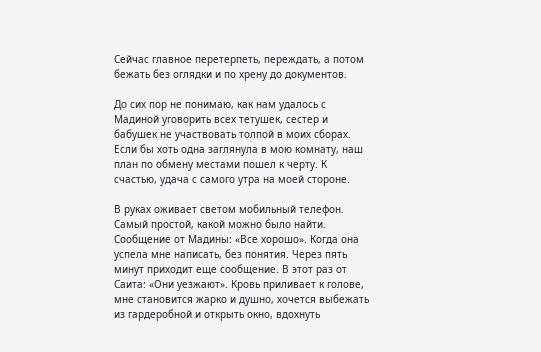Сейчас главное перетерпеть, переждать, а потом бежать без оглядки и по хрену до документов.

До сих пор не понимаю, как нам удалось с Мадиной уговорить всех тетушек, сестер и бабушек не участвовать толпой в моих сборах. Если бы хоть одна заглянула в мою комнату, наш план по обмену местами пошел к черту. К счастью, удача с самого утра на моей стороне.

В руках оживает светом мобильный телефон. Самый простой, какой можно было найти. Сообщение от Мадины: «Все хорошо». Когда она успела мне написать, без понятия. Через пять минут приходит еще сообщение. В этот раз от Саита: «Они уезжают». Кровь приливает к голове, мне становится жарко и душно, хочется выбежать из гардеробной и открыть окно, вдохнуть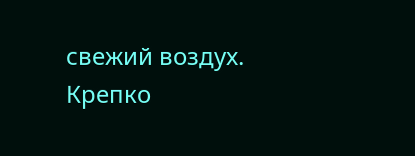свежий воздух. Крепко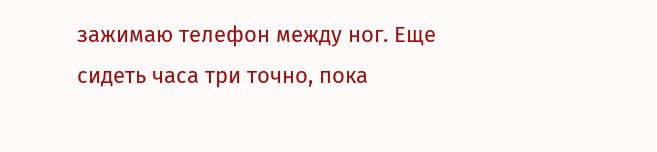зажимаю телефон между ног. Еще сидеть часа три точно, пока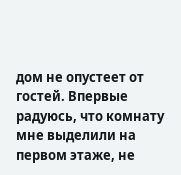дом не опустеет от гостей. Впервые радуюсь, что комнату мне выделили на первом этаже, не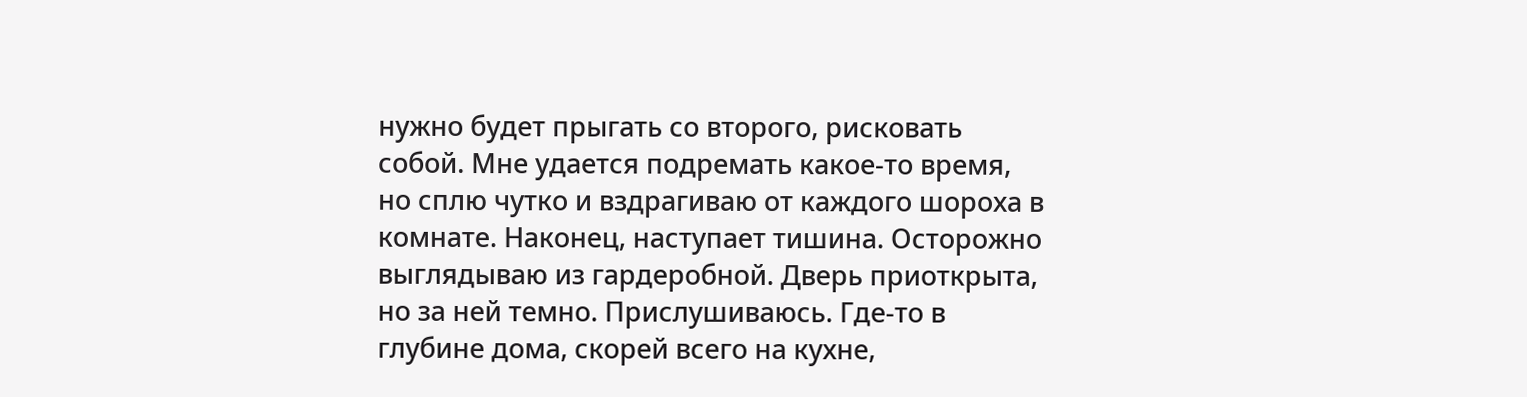нужно будет прыгать со второго, рисковать собой. Мне удается подремать какое-то время, но сплю чутко и вздрагиваю от каждого шороха в комнате. Наконец, наступает тишина. Осторожно выглядываю из гардеробной. Дверь приоткрыта, но за ней темно. Прислушиваюсь. Где-то в глубине дома, скорей всего на кухне,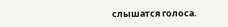слышатся голоса.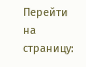Перейти на страницу: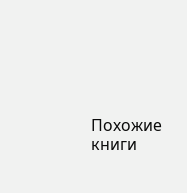Похожие книги